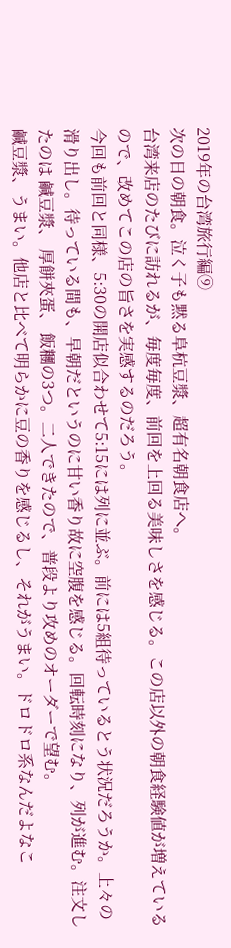2019年の台湾旅行編⑨
次の日の朝食。泣く子も黙る阜杭豆漿、超有名朝食店へ。
台湾来店のたびに訪れるが、毎度毎度、前回を上回る美味しさを感じる。この店以外の朝食経験値が増えているので、改めてこの店の旨さを実感するのだろう。
今回も前回と同様、5:30の開店似合わせて5:15には列に並ぶ。前には5組待っているとう状況だろうか。上々の滑り出し。待っている間も、早朝だというのに甘い香り故に空腹を感じる。回転時刻になり、列が進む。注文したのは 鹹豆漿、 厚餅夾蛋、 飯糰の3つ。二人できたので、普段より攻めのオーダーで望む。
鹹豆漿、うまい。他店と比べて明らかに豆の香りを感じるし、それがうまい。ドロドロ系なんだよなこ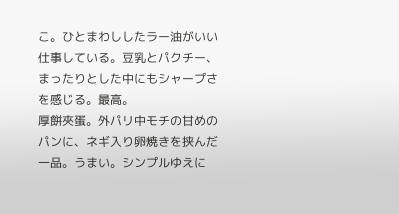こ。ひとまわししたラー油がいい仕事している。豆乳とパクチー、まったりとした中にもシャープさを感じる。最高。
厚餅夾蛋。外パリ中モチの甘めのパンに、ネギ入り卵焼きを挟んだ一品。うまい。シンプルゆえに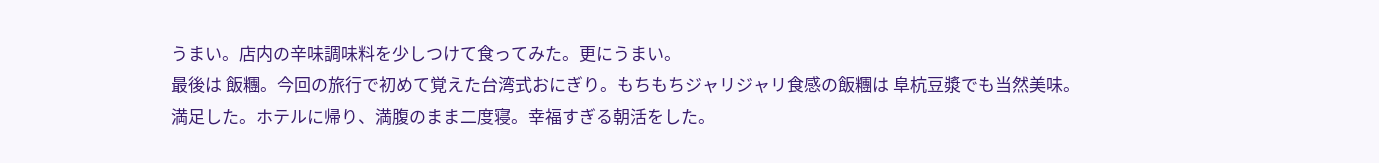うまい。店内の辛味調味料を少しつけて食ってみた。更にうまい。
最後は 飯糰。今回の旅行で初めて覚えた台湾式おにぎり。もちもちジャリジャリ食感の飯糰は 阜杭豆漿でも当然美味。
満足した。ホテルに帰り、満腹のまま二度寝。幸福すぎる朝活をした。